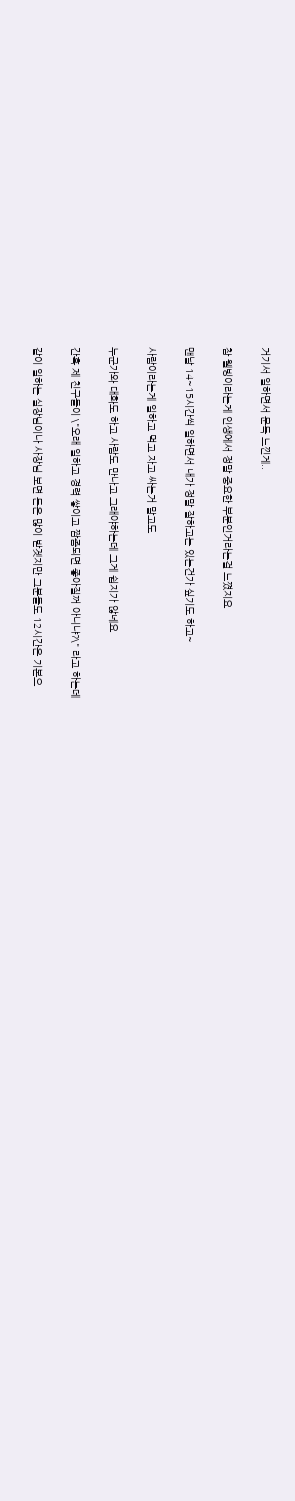거기서 일하면서 문득 느낀게..

참 웰빙이라는게 인생에서 정말 중요한 부분인거라는걸 느꼈지요

맨날 14~15시간씩 일하면서 내가 정말 잘하고는 있는건가 싶기도 하고~

사람이라는게 일하고 먹고 자고 싸는거 말고도

누군가와 대화도 하고 사람도 만나고 그래야하는데 그게 쉽지가 않네요

간혹 제 친구들이 \"오래 일하고 경력 쌓이고 짬좀되면 좋아질꺼 아니냐?\" 라고 하는데

같이 일하는 실장님이나 사장님 보면 돈은 많이 받겟지만 그분들도 12시간은 기본으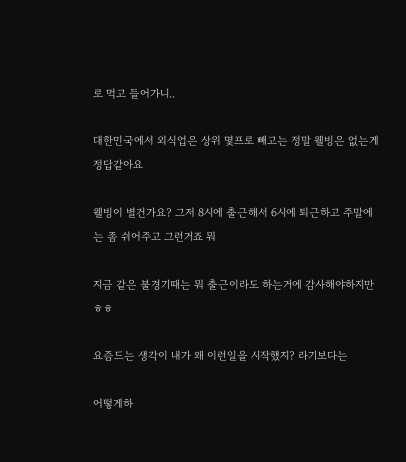로 먹고 들어가니..

대한민국에서 외식업은 상위 몇프로 빼고는 정말 웰빙은 없는게 정답같아요

웰빙이 별건가요? 그저 8시에 출근해서 6시에 퇴근하고 주말에는 좀 쉬어주고 그런거죠 뭐

지금 같은 불경기때는 뭐 출근이라도 하는거에 감사해야하지만ㅎㅎ

요즘드는 생각이 내가 왜 이런일을 시작했지? 라기보다는

어떻게하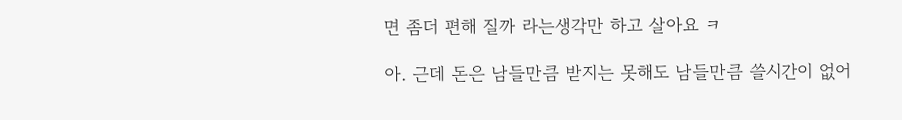면 좀더 편해 질까 라는생각만 하고 살아요 ㅋ

아. 근데 돈은 남들만큼 받지는 못해도 남들만큼 쓸시간이 없어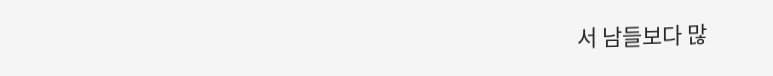서 남들보다 많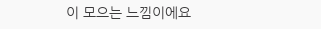이 모으는 느낌이에요